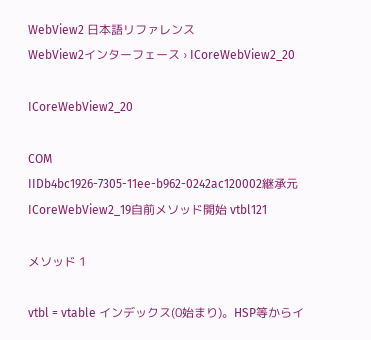WebView2 日本語リファレンス
WebView2インターフェース › ICoreWebView2_20

ICoreWebView2_20

COM
IIDb4bc1926-7305-11ee-b962-0242ac120002継承元ICoreWebView2_19自前メソッド開始 vtbl121

メソッド 1

vtbl = vtable インデックス(0始まり)。HSP等からイ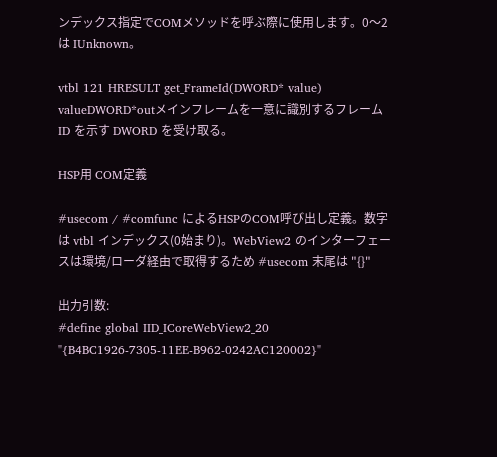ンデックス指定でCOMメソッドを呼ぶ際に使用します。0〜2 は IUnknown。

vtbl 121 HRESULT get_FrameId(DWORD* value)
valueDWORD*outメインフレームを一意に識別するフレーム ID を示す DWORD を受け取る。

HSP用 COM定義

#usecom / #comfunc によるHSPのCOM呼び出し定義。数字は vtbl インデックス(0始まり)。WebView2 のインターフェースは環境/ローダ経由で取得するため #usecom 末尾は "{}"

出力引数:
#define global IID_ICoreWebView2_20 "{B4BC1926-7305-11EE-B962-0242AC120002}"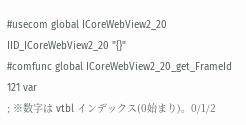#usecom global ICoreWebView2_20 IID_ICoreWebView2_20 "{}"
#comfunc global ICoreWebView2_20_get_FrameId  121 var
; ※数字は vtbl インデックス(0始まり)。0/1/2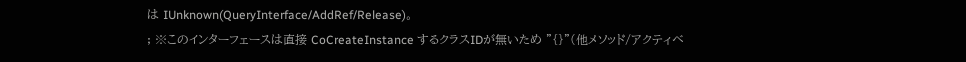は IUnknown(QueryInterface/AddRef/Release)。
; ※このインターフェースは直接 CoCreateInstance するクラスIDが無いため "{}"(他メソッド/アクティベ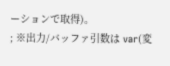ーションで取得)。
; ※出力/バッファ引数は var(変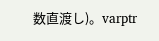数直渡し)。varptr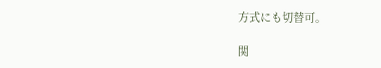方式にも切替可。

関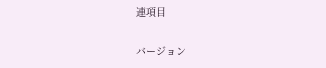連項目

バージョン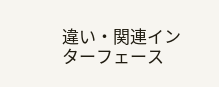違い・関連インターフェース